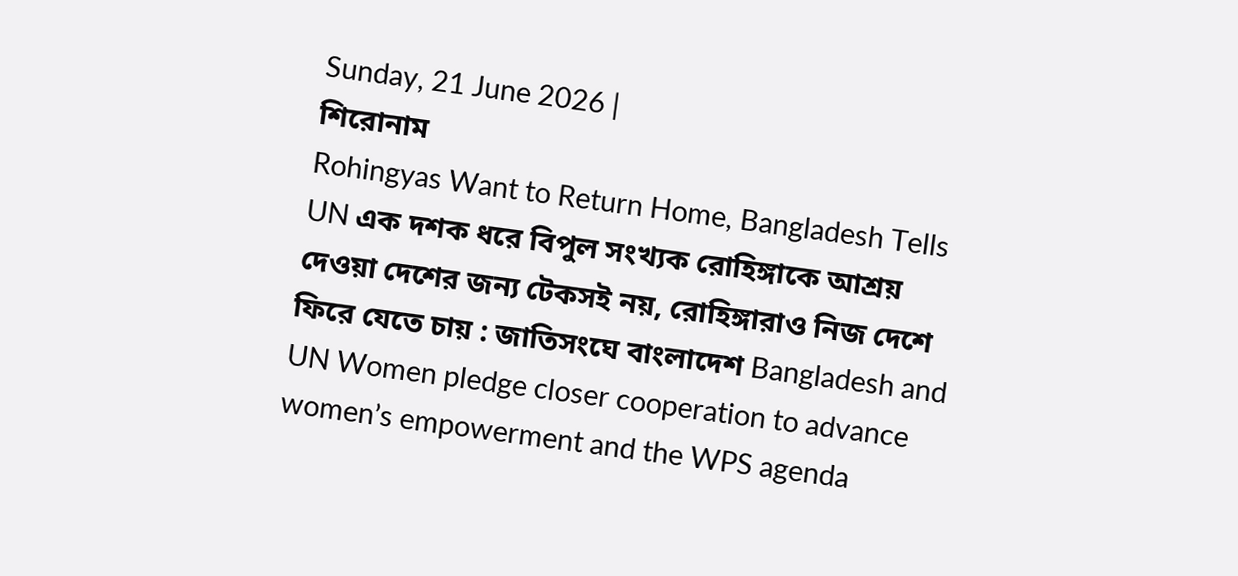Sunday, 21 June 2026 |
শিরোনাম
Rohingyas Want to Return Home, Bangladesh Tells UN এক দশক ধরে বিপুল সংখ্যক রোহিঙ্গাকে আশ্রয় দেওয়া দেশের জন্য টেকসই নয়, রোহিঙ্গারাও নিজ দেশে ফিরে যেতে চায় : জাতিসংঘে বাংলাদেশ Bangladesh and UN Women pledge closer cooperation to advance women’s empowerment and the WPS agenda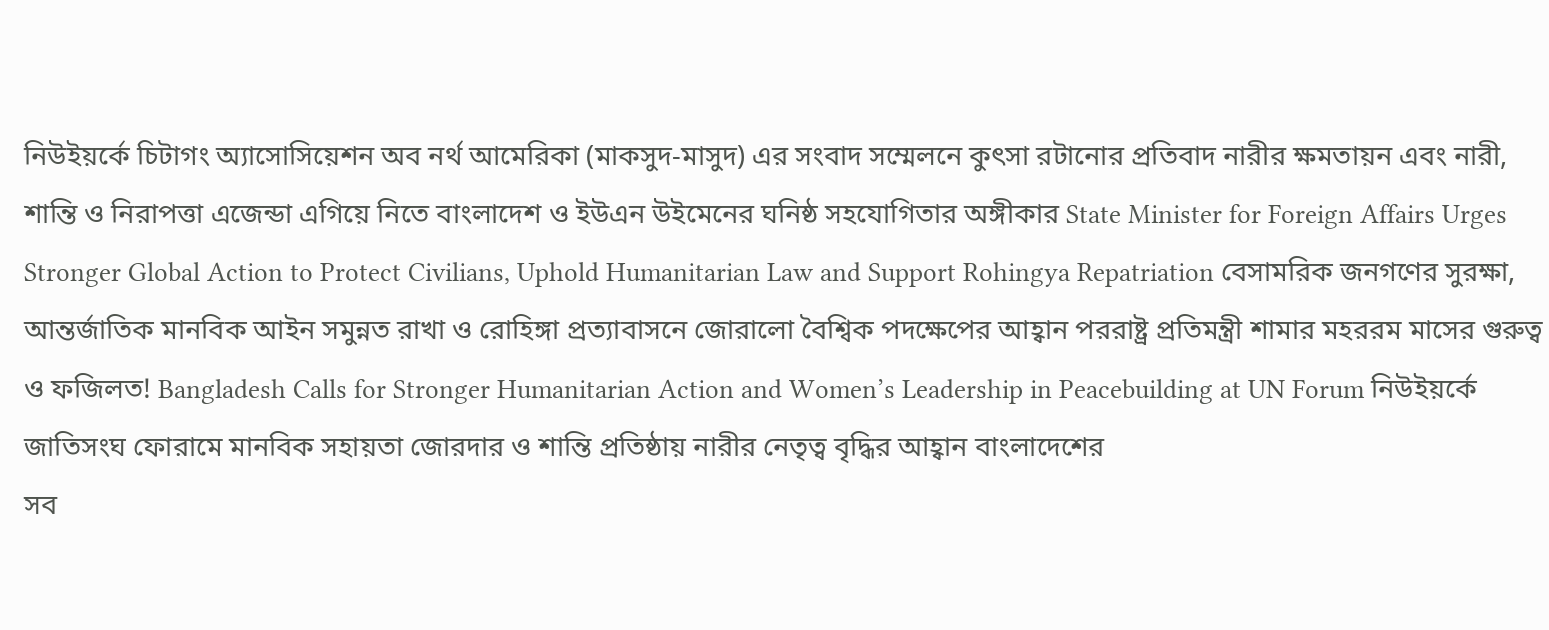নিউইয়র্কে চিটাগং অ্যাসোসিয়েশন অব নর্থ আমেরিকা (মাকসুদ-মাসুদ) এর সংবাদ সম্মেলনে কুৎসা রটানোর প্রতিবাদ নারীর ক্ষমতায়ন এবং নারী, শান্তি ও নিরাপত্তা এজেন্ডা এগিয়ে নিতে বাংলাদেশ ও ইউএন উইমেনের ঘনিষ্ঠ সহযোগিতার অঙ্গীকার State Minister for Foreign Affairs Urges Stronger Global Action to Protect Civilians, Uphold Humanitarian Law and Support Rohingya Repatriation বেসামরিক জনগণের সুরক্ষা, আন্তর্জাতিক মানবিক আইন সমুন্নত রাখা ও রোহিঙ্গা প্রত্যাবাসনে জোরালো বৈশ্বিক পদক্ষেপের আহ্বান পররাষ্ট্র প্রতিমন্ত্রী শামার মহররম মাসের গুরুত্ব ও ফজিলত! Bangladesh Calls for Stronger Humanitarian Action and Women’s Leadership in Peacebuilding at UN Forum নিউইয়র্কে জাতিসংঘ ফোরামে মানবিক সহায়তা জোরদার ও শান্তি প্রতিষ্ঠায় নারীর নেতৃত্ব বৃদ্ধির আহ্বান বাংলাদেশের
সব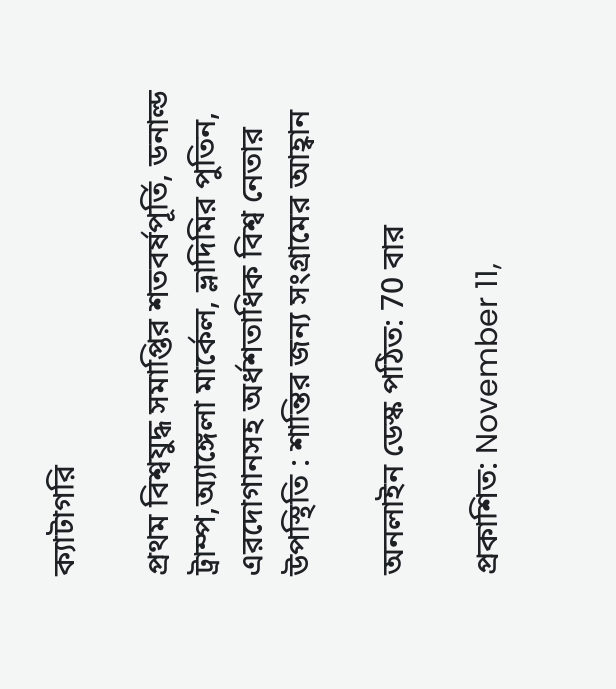ক্যাটাগরি

প্রথম বিশ্বযুদ্ধ সমাপ্তির শতবর্ষপূর্তি, ডনাল্ড ট্রাম্প,অ্যাঙ্গেলা মার্কেল, ভ্লাদিমির পুতিন, এরদোগানসহ অর্ধশতাধিক বিশ্ব নেতার উপস্থিতি : শান্তির জন্য সংগ্রামের আহ্বান

অনলাইন ডেস্ক পঠিত: 70 বার

প্রকাশিত: November 11,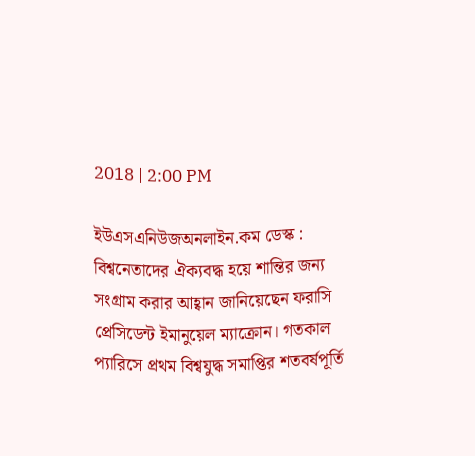2018 | 2:00 PM

ইউএসএনিউজঅনলাইন.কম ডেস্ক : বিশ্বনেতাদের ঐক্যবদ্ধ হয়ে শান্তির জন্য সংগ্রাম করার আহ্বান জানিয়েছেন ফরাসি প্রেসিডেন্ট ইমানুয়েল ম্যাক্রোন। গতকাল প্যারিসে প্রথম বিশ্বযুদ্ধ সমাপ্তির শতবর্ষপূর্তি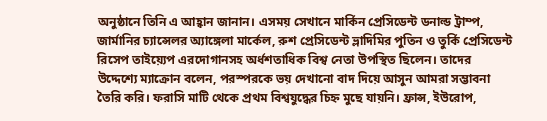অনুষ্ঠানে তিনি এ আহ্বান জানান। এসময় সেখানে মার্কিন প্রেসিডেন্ট ডনাল্ড ট্রাম্প, জার্মানির চ্যান্সেলর অ্যাঙ্গেলা মার্কেল, রুশ প্রেসিডেন্ট ভ্লাদিমির পুতিন ও তুর্কি প্রেসিডেন্ট রিসেপ তাইয়্যেপ এরদোগানসহ অর্ধশতাধিক বিশ্ব নেতা উপস্থিত ছিলেন। তাদের উদ্দেশ্যে ম্যাক্রোন বলেন, পরস্পরকে ভয় দেখানো বাদ দিয়ে আসুন আমরা সম্ভাবনা তৈরি করি। ফরাসি মাটি থেকে প্রথম বিশ্বযুদ্ধের চিহ্ন মুছে যায়নি। ফ্রান্স, ইউরোপ,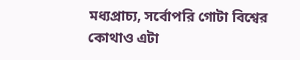মধ্যপ্রাচ্য, সর্বোপরি গোটা বিশ্বের কোথাও এটা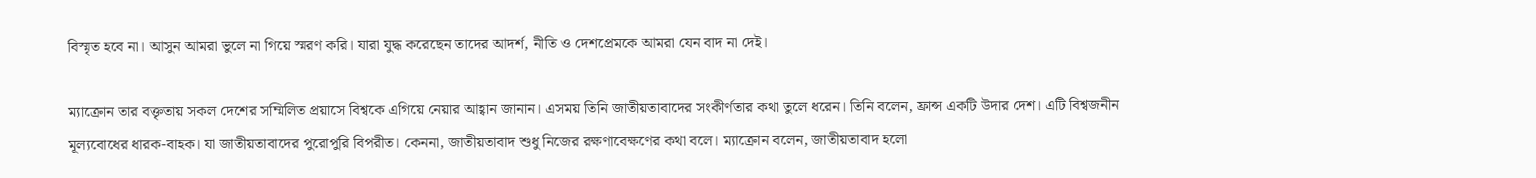বিস্মৃত হবে না। আসুন আমরা ভুলে না গিয়ে স্মরণ করি। যারা যুদ্ধ করেছেন তাদের আদর্শ, নীতি ও দেশপ্রেমকে আমরা যেন বাদ না দেই।

ম্যাক্রোন তার বক্তৃতায় সকল দেশের সম্মিলিত প্রয়াসে বিশ্বকে এগিয়ে নেয়ার আহ্বান জানান। এসময় তিনি জাতীয়তাবাদের সংকীর্ণতার কথা তুলে ধরেন। তিনি বলেন, ফ্রান্স একটি উদার দেশ। এটি বিশ্বজনীন মূল্যবোধের ধারক-বাহক। যা জাতীয়তাবাদের পুরোপুরি বিপরীত। কেননা, জাতীয়তাবাদ শুধু নিজের রক্ষণাবেক্ষণের কথা বলে। ম্যাক্রোন বলেন, জাতীয়তাবাদ হলো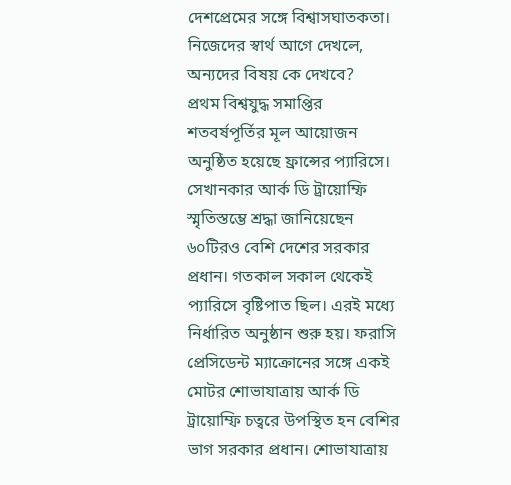দেশপ্রেমের সঙ্গে বিশ্বাসঘাতকতা। নিজেদের স্বার্থ আগে দেখলে, অন্যদের বিষয় কে দেখবে?
প্রথম বিশ্বযুদ্ধ সমাপ্তির শতবর্ষপূর্তির মূল আয়োজন অনুষ্ঠিত হয়েছে ফ্রান্সের প্যারিসে। সেখানকার আর্ক ডি ট্রায়োম্ফি স্মৃতিস্তম্ভে শ্রদ্ধা জানিয়েছেন ৬০টিরও বেশি দেশের সরকার প্রধান। গতকাল সকাল থেকেই প্যারিসে বৃষ্টিপাত ছিল। এরই মধ্যে নির্ধারিত অনুষ্ঠান শুরু হয়। ফরাসি প্রেসিডেন্ট ম্যাক্রোনের সঙ্গে একই মোটর শোভাযাত্রায় আর্ক ডি ট্রায়োম্ফি চত্বরে উপস্থিত হন বেশির ভাগ সরকার প্রধান। শোভাযাত্রায়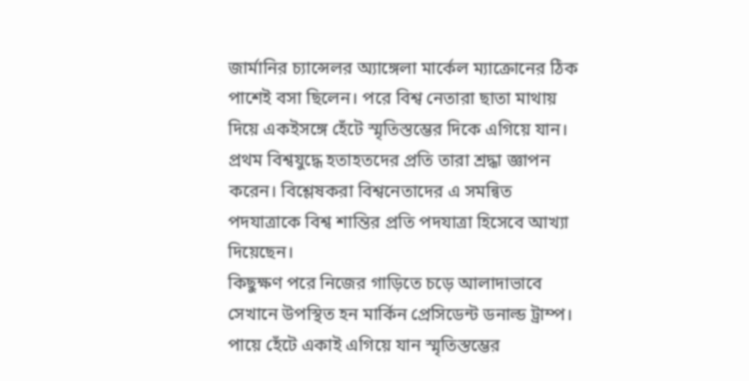জার্মানির চ্যান্সেলর অ্যাঙ্গেলা মার্কেল ম্যাক্রোনের ঠিক পাশেই বসা ছিলেন। পরে বিশ্ব নেতারা ছাতা মাথায় দিয়ে একইসঙ্গে হেঁটে স্মৃতিস্তম্ভের দিকে এগিয়ে যান। প্রথম বিশ্বযুদ্ধে হতাহতদের প্রতি তারা শ্রদ্ধা জ্ঞাপন করেন। বিশ্লেষকরা বিশ্বনেতাদের এ সমন্বিত পদযাত্রাকে বিশ্ব শান্তির প্রতি পদযাত্রা হিসেবে আখ্যা দিয়েছেন।
কিছুক্ষণ পরে নিজের গাড়িতে চড়ে আলাদাভাবে সেখানে উপস্থিত হন মার্কিন প্রেসিডেন্ট ডনাল্ড ট্রাম্প। পায়ে হেঁটে একাই এগিয়ে যান স্মৃতিস্তম্ভের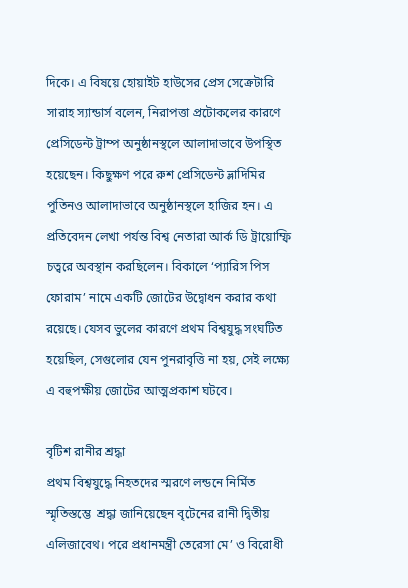দিকে। এ বিষয়ে হোয়াইট হাউসের প্রেস সেক্রেটারি সারাহ স্যান্ডার্স বলেন, নিরাপত্তা প্রটোকলের কারণে প্রেসিডেন্ট ট্রাম্প অনুষ্ঠানস্থলে আলাদাভাবে উপস্থিত হয়েছেন। কিছুক্ষণ পরে রুশ প্রেসিডেন্ট ভ্লাদিমির পুতিনও আলাদাভাবে অনুষ্ঠানস্থলে হাজির হন। এ প্রতিবেদন লেখা পর্যন্ত বিশ্ব নেতারা আর্ক ডি ট্রায়োম্ফি চত্বরে অবস্থান করছিলেন। বিকালে ‘প্যারিস পিস ফোরাম’ নামে একটি জোটের উদ্বোধন করার কথা রয়েছে। যেসব ভুলের কারণে প্রথম বিশ্বযুদ্ধ সংঘটিত হয়েছিল, সেগুলোর যেন পুনরাবৃত্তি না হয়, সেই লক্ষ্যে এ বহুপক্ষীয় জোটের আত্মপ্রকাশ ঘটবে।

বৃটিশ রানীর শ্রদ্ধা
প্রথম বিশ্বযুদ্ধে নিহতদের স্মরণে লন্ডনে নির্মিত স্মৃতিস্তম্ভে  শ্রদ্ধা জানিয়েছেন বৃটেনের রানী দ্বিতীয় এলিজাবেথ। পরে প্রধানমন্ত্রী তেরেসা মে’ ও বিরোধী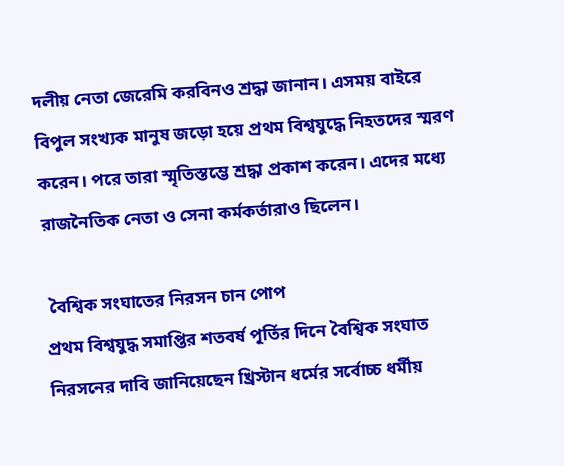দলীয় নেতা জেরেমি করবিনও শ্রদ্ধা জানান। এসময় বাইরে বিপুল সংখ্যক মানুষ জড়ো হয়ে প্রথম বিশ্বযুদ্ধে নিহতদের স্মরণ করেন। পরে তারা স্মৃতিস্তম্ভে শ্রদ্ধা প্রকাশ করেন। এদের মধ্যে রাজনৈতিক নেতা ও সেনা কর্মকর্তারাও ছিলেন।

 বৈশ্বিক সংঘাতের নিরসন চান পোপ
প্রথম বিশ্বযুদ্ধ সমাপ্তির শতবর্ষ পূর্তির দিনে বৈশ্বিক সংঘাত নিরসনের দাবি জানিয়েছেন খ্রিস্টান ধর্মের সর্বোচ্চ ধর্মীয়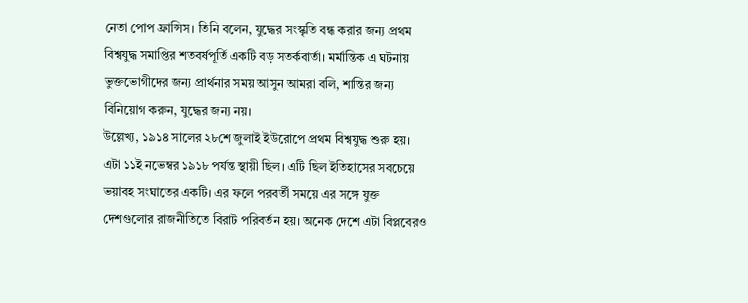নেতা পোপ ফ্রান্সিস। তিনি বলেন, যুদ্ধের সংস্কৃতি বন্ধ করার জন্য প্রথম বিশ্বযুদ্ধ সমাপ্তির শতবর্ষপূর্তি একটি বড় সতর্কবার্তা। মর্মান্তিক এ ঘটনায় ভুক্তভোগীদের জন্য প্রার্থনার সময় আসুন আমরা বলি, শান্তির জন্য বিনিয়োগ করুন, যুদ্ধের জন্য নয়।
উল্লেখ্য, ১৯১৪ সালের ২৮শে জুলাই ইউরোপে প্রথম বিশ্বযুদ্ধ শুরু হয়। এটা ১১ই নভেম্বর ১৯১৮ পর্যন্ত স্থায়ী ছিল। এটি ছিল ইতিহাসের সবচেয়ে ভয়াবহ সংঘাতের একটি। এর ফলে পরবর্তী সময়ে এর সঙ্গে যুক্ত দেশগুলোর রাজনীতিতে বিরাট পরিবর্তন হয়। অনেক দেশে এটা বিপ্লবেরও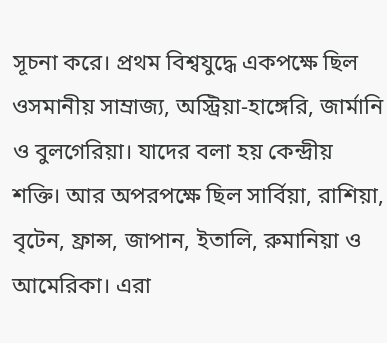সূচনা করে। প্রথম বিশ্বযুদ্ধে একপক্ষে ছিল ওসমানীয় সাম্রাজ্য, অস্ট্রিয়া-হাঙ্গেরি, জার্মানি ও বুলগেরিয়া। যাদের বলা হয় কেন্দ্রীয় শক্তি। আর অপরপক্ষে ছিল সার্বিয়া, রাশিয়া, বৃটেন, ফ্রান্স, জাপান, ইতালি, রুমানিয়া ও আমেরিকা। এরা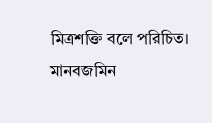মিত্রশক্তি বলে পরিচিত। মানবজমিন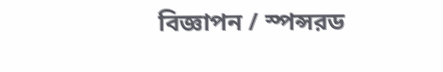বিজ্ঞাপন / স্পন্সরড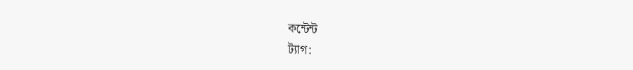কন্টেন্ট
ট্যাগ: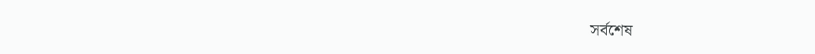সর্বশেষ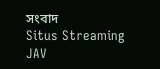সংবাদ
Situs Streaming JAV